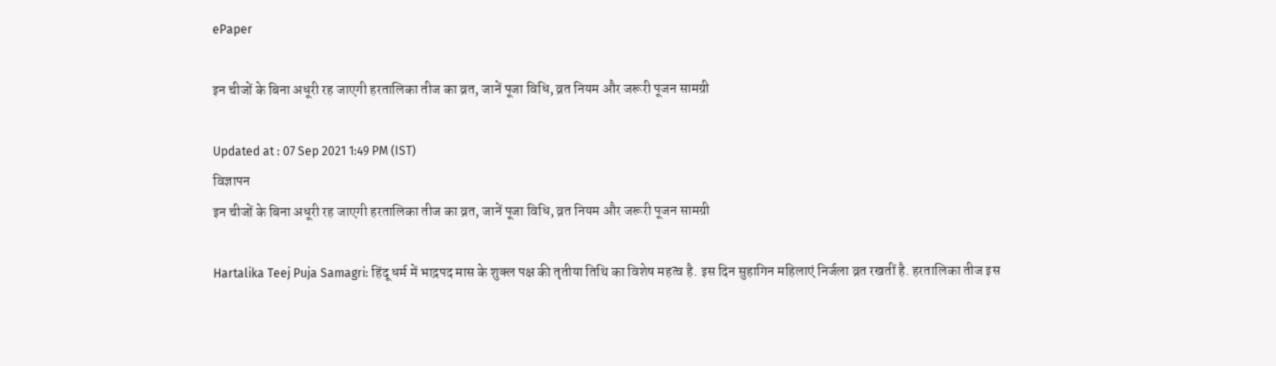ePaper

इन चीजों के बिना अधूरी रह जाएगी हरतालिका तीज का व्रत, जानें पूजा विधि, व्रत नियम और जरूरी पूजन सामग्री

Updated at : 07 Sep 2021 1:49 PM (IST)
विज्ञापन
इन चीजों के बिना अधूरी रह जाएगी हरतालिका तीज का व्रत, जानें पूजा विधि, व्रत नियम और जरूरी पूजन सामग्री

Hartalika Teej Puja Samagri: हिंदू धर्म में भाद्रपद मास के शुक्ल पक्ष की तृतीया तिथि का विशेष महत्व है. इस दिन सुहागिन महिलाएं निर्जला व्रत रखतीं है. हरतालिका तीज इस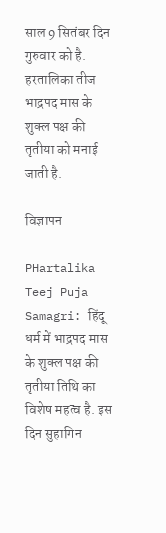साल 9 सितंबर दिन गुरुवार को है. हरतालिका तीज भाद्रपद मास के शुक्ल पक्ष की तृतीया को मनाई जाती है.

विज्ञापन

PHartalika Teej Puja Samagri: हिंदू धर्म में भाद्रपद मास के शुक्ल पक्ष की तृतीया तिथि का विशेष महत्व है. इस दिन सुहागिन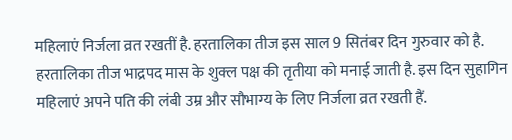महिलाएं निर्जला व्रत रखतीं है. हरतालिका तीज इस साल 9 सितंबर दिन गुरुवार को है. हरतालिका तीज भाद्रपद मास के शुक्ल पक्ष की तृतीया को मनाई जाती है. इस दिन सुहागिन महिलाएं अपने पति की लंबी उम्र और सौभाग्‍य के लिए निर्जला व्रत रखती हैं.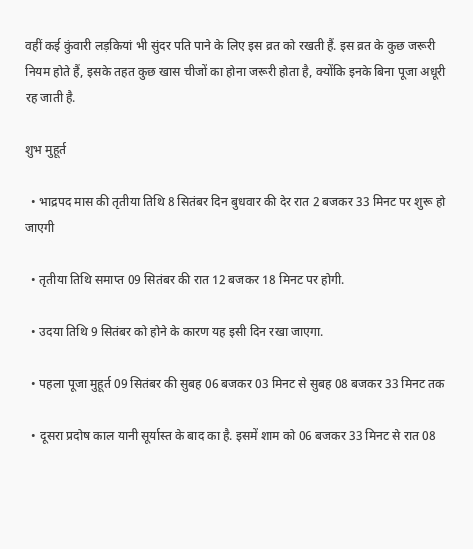वहीं कई कुंवारी लड़कियां भी सुंदर पति पाने के लिए इस व्रत को रखती हैं. इस व्रत के कुछ जरूरी नियम होते हैं, इसके तहत कुछ खास चीजों का होना जरूरी होता है, क्योंकि इनके बिना पूजा अधूरी रह जाती है.

शुभ मुहूर्त

  • भाद्रपद मास की तृतीया तिथि 8 सितंबर दिन बुधवार की देर रात 2 बजकर 33 मिनट पर शुरू हो जाएगी

  • तृतीया तिथि समाप्त 09 सितंबर की रात 12 बजकर 18 मिनट पर होगी.

  • उदया तिथि 9 सितंबर को होने के कारण यह इसी दिन रखा जाएगा.

  • पहला पूजा मुहूर्त 09 सितंबर की सुबह 06 बजकर 03 मिनट से सुबह 08 बजकर 33 मिनट तक

  • दूसरा प्रदोष काल यानी सूर्यास्त के बाद का है. इसमें शाम को 06 बजकर 33 मिनट से रात 08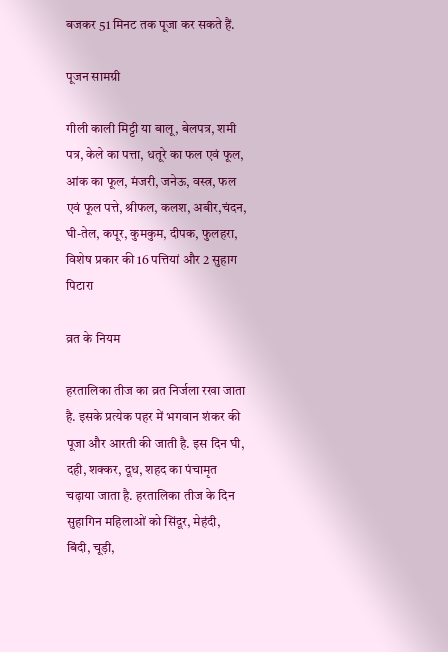बजकर 51 मिनट तक पूजा कर सकते हैं.

पूजन सामग्री

गीली काली मिट्टी या बालू, बेलपत्र, शमी पत्र, केले का पत्ता, धतूरे का फल एवं फूल, आंक का फूल, मंजरी, जनेऊ, वस्त्र, फल एवं फूल पत्ते, श्रीफल, कलश, अबीर,चंदन, घी-तेल, कपूर, कुमकुम, दीपक, फुलहरा, विशेष प्रकार की 16 पत्तियां और 2 सुहाग पिटारा

व्रत के नियम

हरतालिका तीज का व्रत निर्जला रखा जाता है. इसके प्रत्येक पहर में भगवान शंकर की पूजा और आरती की जाती है. इस दिन घी, दही, शक्कर, दूध, शहद का पंचामृत चढ़ाया जाता है. हरतालिका तीज के दिन सुहागिन महिलाओं को सिंदूर, मेहंदी, बिंदी, चूड़ी,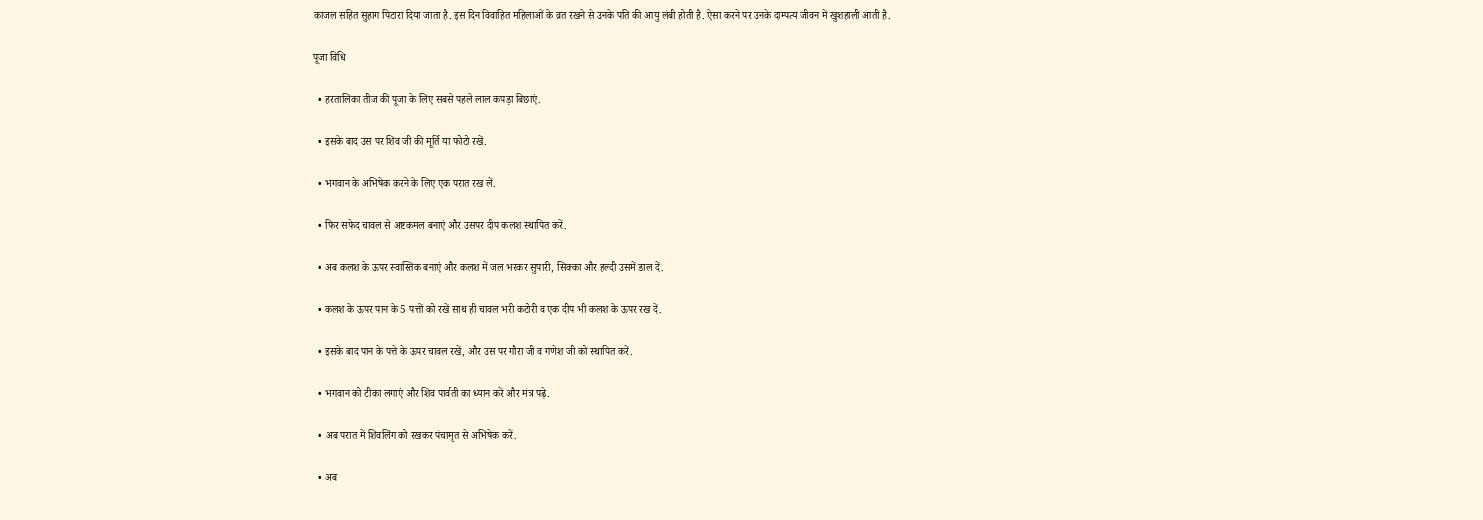काजल सहित सुहाग पिटारा दिया जाता है. इस‍ दिन विवाहित महिलाओं के व्रत रखने से उनके पति की आयु लंबी होती है. ऐसा करने पर उनके दाम्‍पत्‍य जीवन में खुशहाली आती है.

पूजा विधि

  • हरतालिका तीज की पूजा के लिए सबसे पहले लाल कपड़ा बिछाएं.

  • इसके बाद उस पर शिव जी की मूर्ति या फोटो रखें.

  • भगवान के अभिषेक करने के लिए एक परात रख लें.

  • फिर सफेद चावल से अष्टकमल बनाएं और उसपर दीप कलश स्थापित करें.

  • अब कलश के ऊपर स्वास्तिक बनाएं और कलश में जल भरकर सुपारी, सिक्का और हल्दी उसमें डाल दें.

  • कलश के ऊपर पान के 5 पत्तों को रखें साथ ही चावल भरी कटोरी व एक दीप भी कलश के ऊपर रख दें.

  • इसके बाद पान के पत्ते के ऊपर चावल रखें, और उस पर गौरा जी व गणेश जी को स्थापित करें.

  • भगवान को टीका लगाएं और शिव पार्वती का ध्‍यान करें और मंत्र पढ़े.

  • अब परात में शिवलिंग को रखकर पंचामृत से अभिषेक करें.

  • अब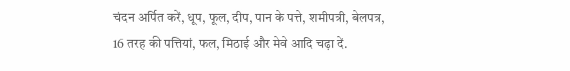चंदन अर्पित करें, धूप, फूल, दीप, पान के पत्ते, शमीपत्री, बेलपत्र, 16 तरह की पत्तियां, फल, मिठाई और मेवे आदि चढ़ा दें.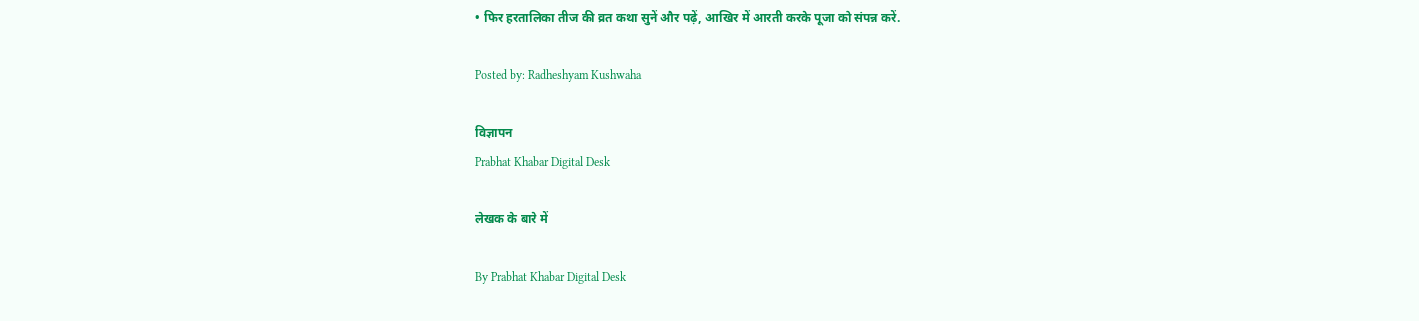• फिर हरतालिका तीज की व्रत कथा सुनें और पढ़ें, आखिर में आरती करके पूजा को संपन्न करें.

Posted by: Radheshyam Kushwaha

विज्ञापन
Prabhat Khabar Digital Desk

लेखक के बारे में

By Prabhat Khabar Digital Desk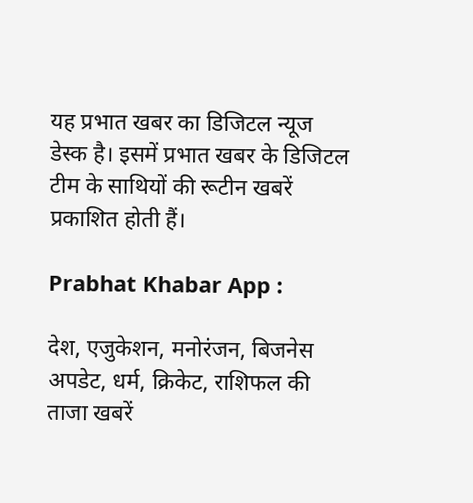यह प्रभात खबर का डिजिटल न्यूज डेस्क है। इसमें प्रभात खबर के डिजिटल टीम के साथियों की रूटीन खबरें प्रकाशित होती हैं।

Prabhat Khabar App :

देश, एजुकेशन, मनोरंजन, बिजनेस अपडेट, धर्म, क्रिकेट, राशिफल की ताजा खबरें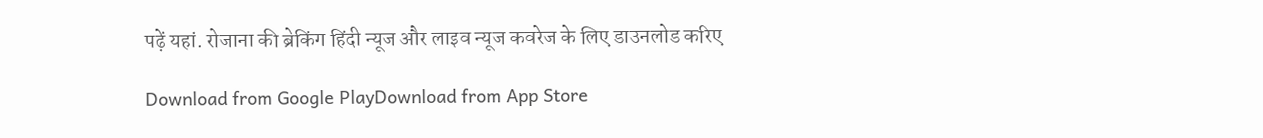पढ़ें यहां. रोजाना की ब्रेकिंग हिंदी न्यूज और लाइव न्यूज कवरेज के लिए डाउनलोड करिए

Download from Google PlayDownload from App Store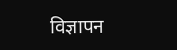विज्ञापन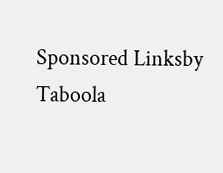Sponsored Linksby Taboola